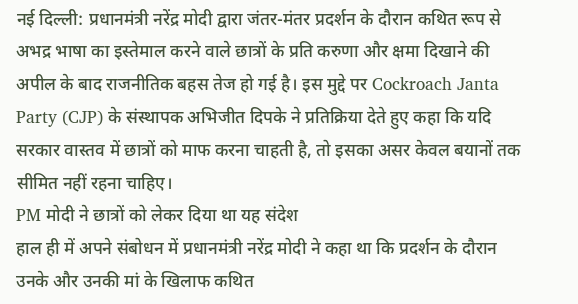नई दिल्ली: प्रधानमंत्री नरेंद्र मोदी द्वारा जंतर-मंतर प्रदर्शन के दौरान कथित रूप से अभद्र भाषा का इस्तेमाल करने वाले छात्रों के प्रति करुणा और क्षमा दिखाने की अपील के बाद राजनीतिक बहस तेज हो गई है। इस मुद्दे पर Cockroach Janta Party (CJP) के संस्थापक अभिजीत दिपके ने प्रतिक्रिया देते हुए कहा कि यदि सरकार वास्तव में छात्रों को माफ करना चाहती है, तो इसका असर केवल बयानों तक सीमित नहीं रहना चाहिए।
PM मोदी ने छात्रों को लेकर दिया था यह संदेश
हाल ही में अपने संबोधन में प्रधानमंत्री नरेंद्र मोदी ने कहा था कि प्रदर्शन के दौरान उनके और उनकी मां के खिलाफ कथित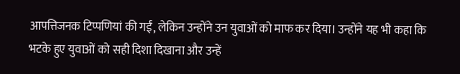आपत्तिजनक टिप्पणियां की गईं, लेकिन उन्होंने उन युवाओं को माफ कर दिया। उन्होंने यह भी कहा कि भटके हुए युवाओं को सही दिशा दिखाना और उन्हें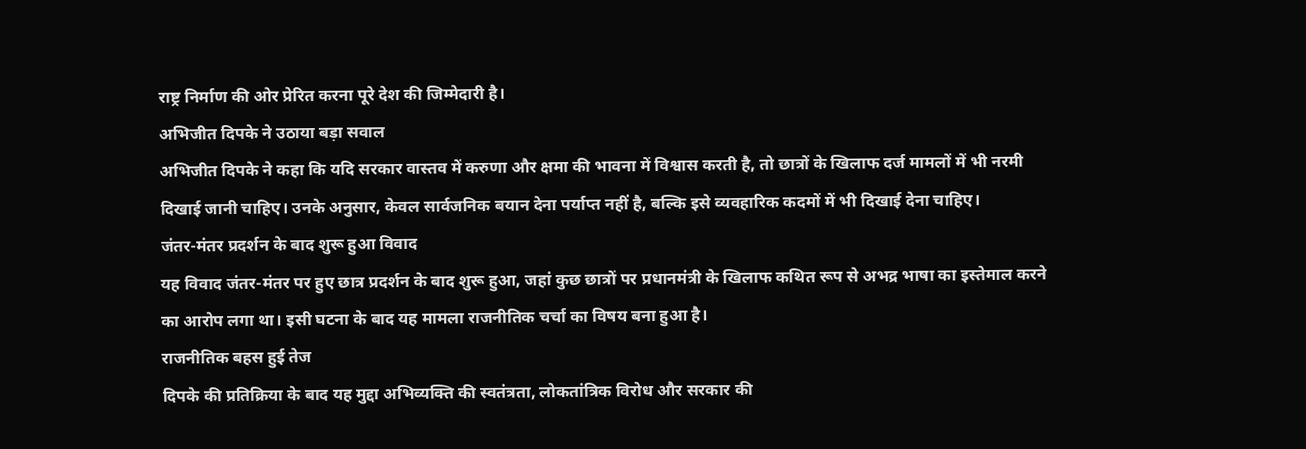राष्ट्र निर्माण की ओर प्रेरित करना पूरे देश की जिम्मेदारी है।
अभिजीत दिपके ने उठाया बड़ा सवाल
अभिजीत दिपके ने कहा कि यदि सरकार वास्तव में करुणा और क्षमा की भावना में विश्वास करती है, तो छात्रों के खिलाफ दर्ज मामलों में भी नरमी दिखाई जानी चाहिए। उनके अनुसार, केवल सार्वजनिक बयान देना पर्याप्त नहीं है, बल्कि इसे व्यवहारिक कदमों में भी दिखाई देना चाहिए।
जंतर-मंतर प्रदर्शन के बाद शुरू हुआ विवाद
यह विवाद जंतर-मंतर पर हुए छात्र प्रदर्शन के बाद शुरू हुआ, जहां कुछ छात्रों पर प्रधानमंत्री के खिलाफ कथित रूप से अभद्र भाषा का इस्तेमाल करने का आरोप लगा था। इसी घटना के बाद यह मामला राजनीतिक चर्चा का विषय बना हुआ है।
राजनीतिक बहस हुई तेज
दिपके की प्रतिक्रिया के बाद यह मुद्दा अभिव्यक्ति की स्वतंत्रता, लोकतांत्रिक विरोध और सरकार की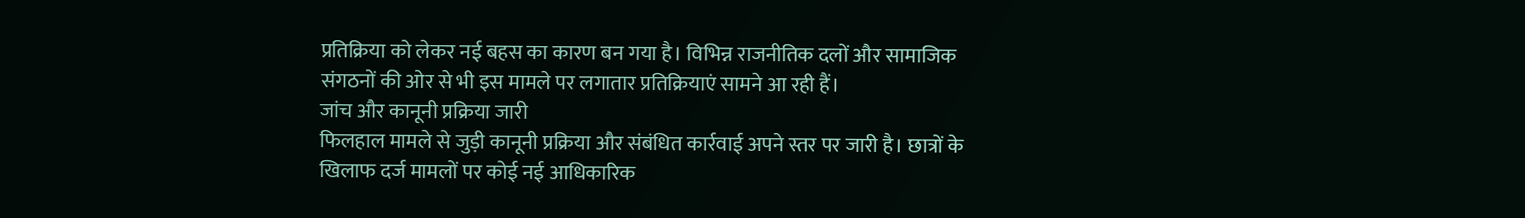प्रतिक्रिया को लेकर नई बहस का कारण बन गया है। विभिन्न राजनीतिक दलों और सामाजिक संगठनों की ओर से भी इस मामले पर लगातार प्रतिक्रियाएं सामने आ रही हैं।
जांच और कानूनी प्रक्रिया जारी
फिलहाल मामले से जुड़ी कानूनी प्रक्रिया और संबंधित कार्रवाई अपने स्तर पर जारी है। छात्रों के खिलाफ दर्ज मामलों पर कोई नई आधिकारिक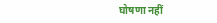घोषणा नहीं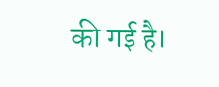की गई है।